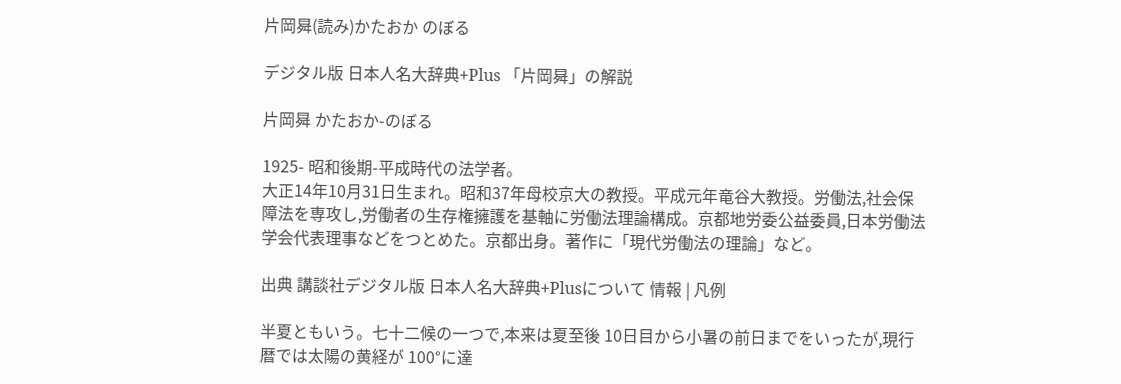片岡曻(読み)かたおか のぼる

デジタル版 日本人名大辞典+Plus 「片岡曻」の解説

片岡曻 かたおか-のぼる

1925- 昭和後期-平成時代の法学者。
大正14年10月31日生まれ。昭和37年母校京大の教授。平成元年竜谷大教授。労働法,社会保障法を専攻し,労働者の生存権擁護を基軸に労働法理論構成。京都地労委公益委員,日本労働法学会代表理事などをつとめた。京都出身。著作に「現代労働法の理論」など。

出典 講談社デジタル版 日本人名大辞典+Plusについて 情報 | 凡例

半夏ともいう。七十二候の一つで,本来は夏至後 10日目から小暑の前日までをいったが,現行暦では太陽の黄経が 100°に達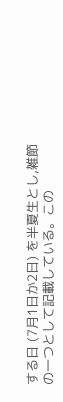する日 (7月1日か2日) を半夏生とし,雑節の一つとして記載している。この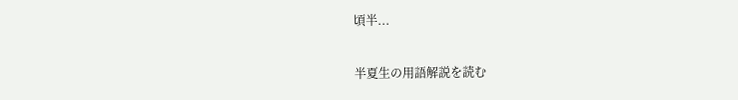頃半...

半夏生の用語解説を読む